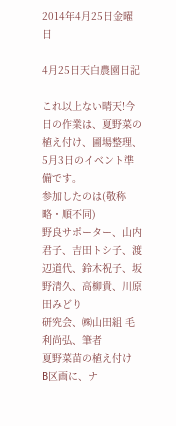2014年4月25日金曜日

4月25日天白農園日記

これ以上ない晴天!今日の作業は、夏野菜の植え付け、圃場整理、5月3日のイベント準備です。
参加したのは(敬称略・順不同)
野良サポーター、山内君子、吉田トシ子、渡辺道代、鈴木祝子、坂野清久、高柳貴、川原田みどり
研究会、㈱山田組 毛利尚弘、筆者
夏野菜苗の植え付け
B区画に、ナ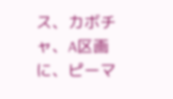ス、カボチャ、A区画に、ピーマ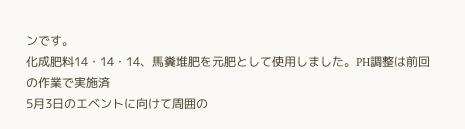ンです。
化成肥料14・14・14、馬糞堆肥を元肥として使用しました。PH調整は前回の作業で実施済
5月3日のエベントに向けて周囲の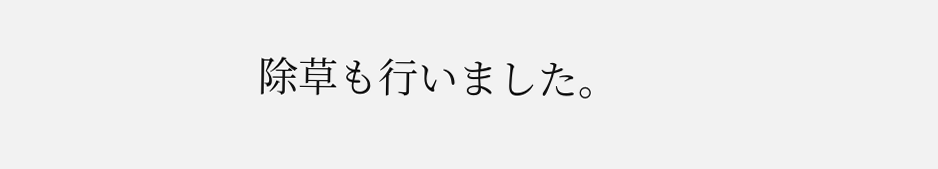除草も行いました。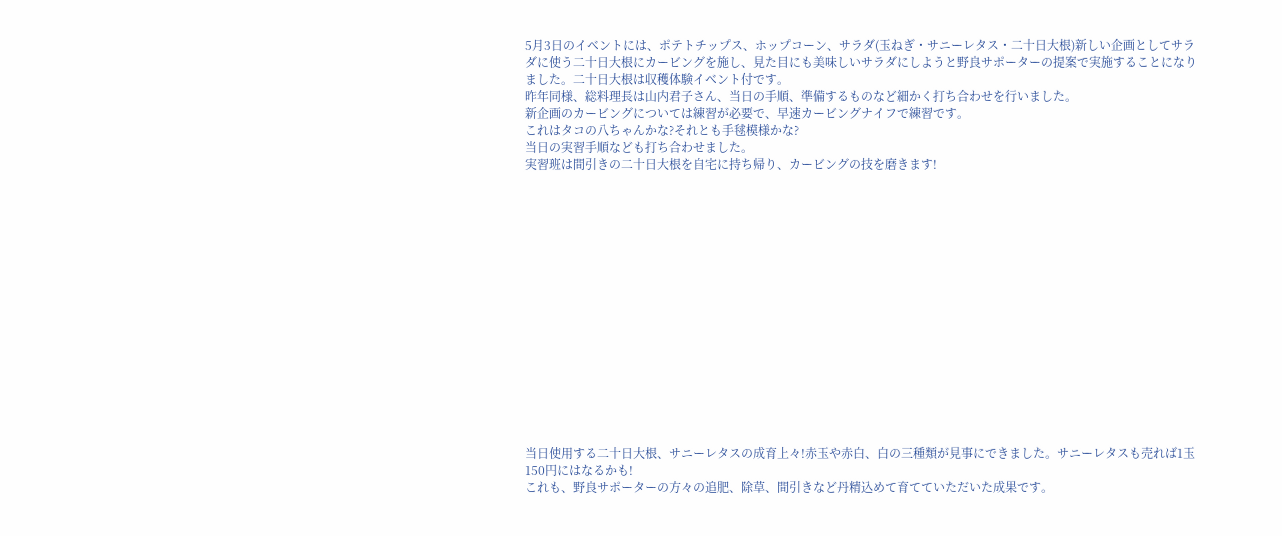5月3日のイベントには、ポテトチップス、ホップコーン、サラダ(玉ねぎ・サニーレタス・二十日大根)新しい企画としてサラダに使う二十日大根にカービングを施し、見た目にも美味しいサラダにしようと野良サポーターの提案で実施することになりました。二十日大根は収穫体験イベント付です。
昨年同様、総料理長は山内君子さん、当日の手順、準備するものなど細かく打ち合わせを行いました。
新企画のカービングについては練習が必要で、早速カービングナイフで練習です。
これはタコの八ちゃんかな?それとも手毬模様かな?
当日の実習手順なども打ち合わせました。
実習班は間引きの二十日大根を自宅に持ち帰り、カービングの技を磨きます!
















当日使用する二十日大根、サニーレタスの成育上々!赤玉や赤白、白の三種類が見事にできました。サニーレタスも売れば1玉150円にはなるかも!
これも、野良サポーターの方々の追肥、除草、間引きなど丹精込めて育てていただいた成果です。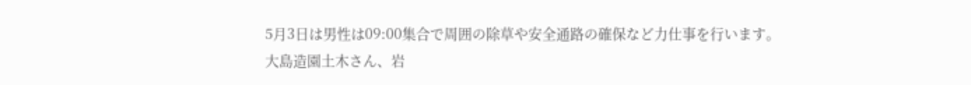5月3日は男性は09:00集合で周囲の除草や安全通路の確保など力仕事を行います。
大島造園土木さん、岩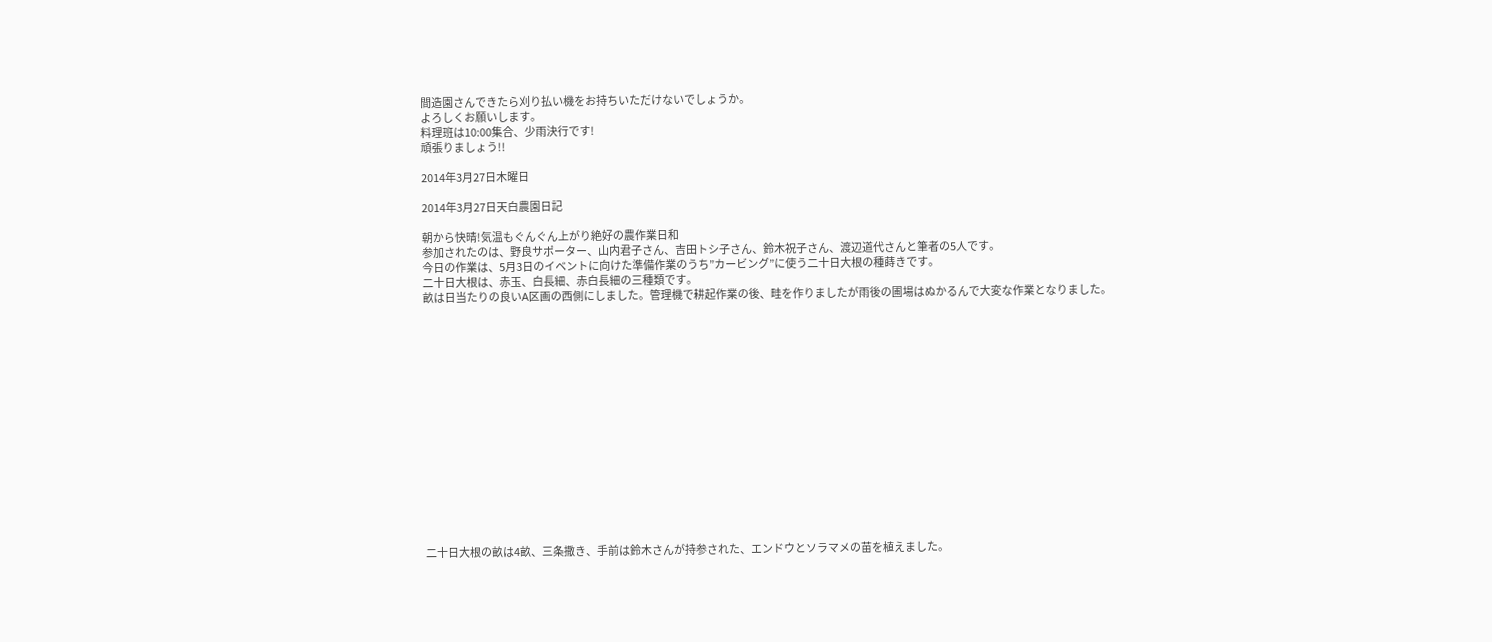間造園さんできたら刈り払い機をお持ちいただけないでしょうか。
よろしくお願いします。
料理班は10:00集合、少雨決行です!
頑張りましょう!!

2014年3月27日木曜日

2014年3月27日天白農園日記

朝から快晴!気温もぐんぐん上がり絶好の農作業日和
参加されたのは、野良サポーター、山内君子さん、吉田トシ子さん、鈴木祝子さん、渡辺道代さんと筆者の5人です。
今日の作業は、5月3日のイベントに向けた準備作業のうち”カービング”に使う二十日大根の種蒔きです。
二十日大根は、赤玉、白長細、赤白長細の三種類です。
畝は日当たりの良いA区画の西側にしました。管理機で耕起作業の後、畦を作りましたが雨後の圃場はぬかるんで大変な作業となりました。
















二十日大根の畝は4畝、三条撒き、手前は鈴木さんが持参された、エンドウとソラマメの苗を植えました。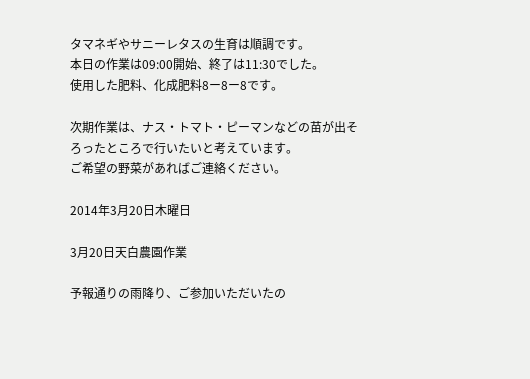タマネギやサニーレタスの生育は順調です。
本日の作業は09:00開始、終了は11:30でした。
使用した肥料、化成肥料8ー8ー8です。

次期作業は、ナス・トマト・ピーマンなどの苗が出そろったところで行いたいと考えています。
ご希望の野菜があればご連絡ください。

2014年3月20日木曜日

3月20日天白農園作業

予報通りの雨降り、ご参加いただいたの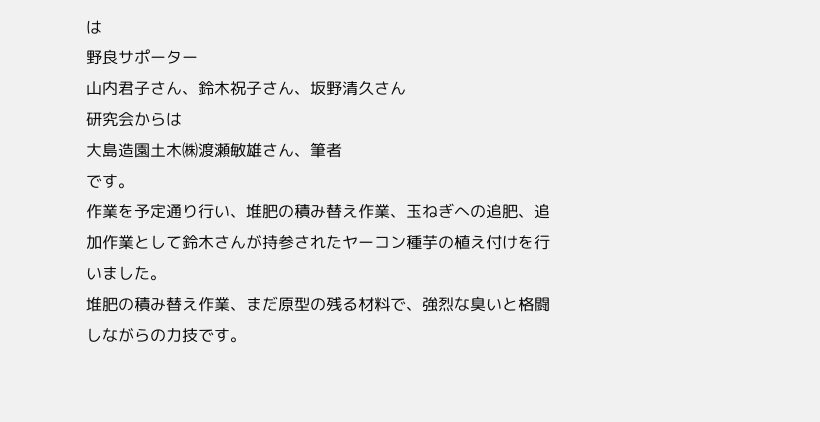は
野良サポーター
山内君子さん、鈴木祝子さん、坂野清久さん
研究会からは
大島造園土木㈱渡瀬敏雄さん、筆者
です。
作業を予定通り行い、堆肥の積み替え作業、玉ねぎへの追肥、追加作業として鈴木さんが持参されたヤーコン種芋の植え付けを行いました。
堆肥の積み替え作業、まだ原型の残る材料で、強烈な臭いと格闘しながらの力技です。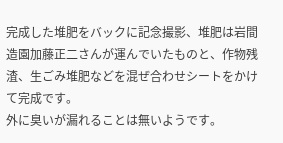完成した堆肥をバックに記念撮影、堆肥は岩間造園加藤正二さんが運んでいたものと、作物残渣、生ごみ堆肥などを混ぜ合わせシートをかけて完成です。
外に臭いが漏れることは無いようです。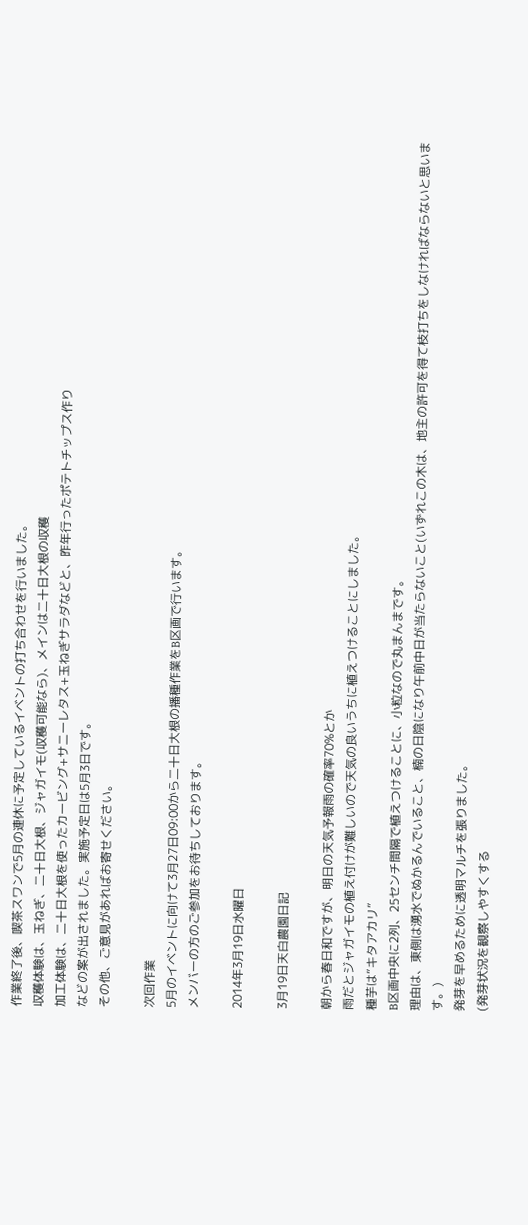作業終了後、喫茶スワンで5月の連休に予定しているイベントの打ち合わせを行いました。
収穫体験は、玉ねぎ、二十日大根、ジャガイモ(収穫可能なら)、メインは二十日大根の収穫
加工体験は、二十日大根を使ったカービング+サニーレタス+玉ねぎサラダなどと、昨年行ったポテトチップス作り
などの案が出されました。実施予定日は5月3日です。
その他、ご意見があればお寄せください。

次回作業
5月のイベントに向けて3月27日09:00から二十日大根の播種作業をB区画で行います。
メンバーの方のご参加をお待ちしております。

2014年3月19日水曜日

3月19日天白農園日記

朝から春日和ですが、明日の天気予報雨の確率70%とか
雨だとジャガイモの植え付けが難しいので天気の良いうちに植えつけることにしました。
種芋は”キタアカリ”
B区画中央に2列、25センチ間隔で植えつけることに、小粒なので丸まんまです。
理由は、東側は湧水でぬかるんでいること、楠の日陰になり午前中日が当たらないこと(いずれこの木は、地主の許可を得て枝打ちをしなければならないと思います。)
発芽を早めるために透明マルチを張りました。
(発芽状況を観察しやすくする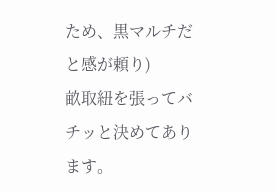ため、黒マルチだと感が頼り)
畝取紐を張ってバチッと決めてあります。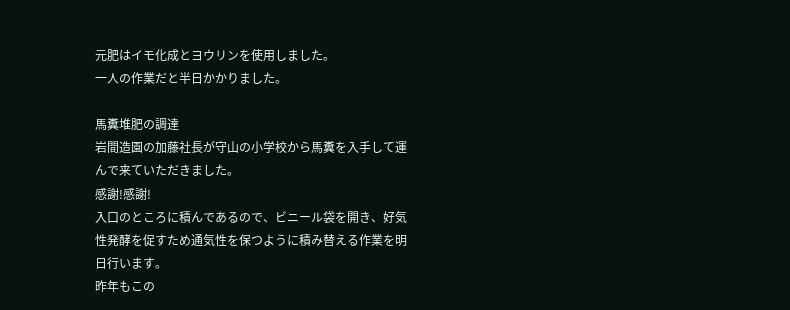元肥はイモ化成とヨウリンを使用しました。
一人の作業だと半日かかりました。

馬糞堆肥の調達
岩間造園の加藤社長が守山の小学校から馬糞を入手して運んで来ていただきました。
感謝!感謝!
入口のところに積んであるので、ビニール袋を開き、好気性発酵を促すため通気性を保つように積み替える作業を明日行います。
昨年もこの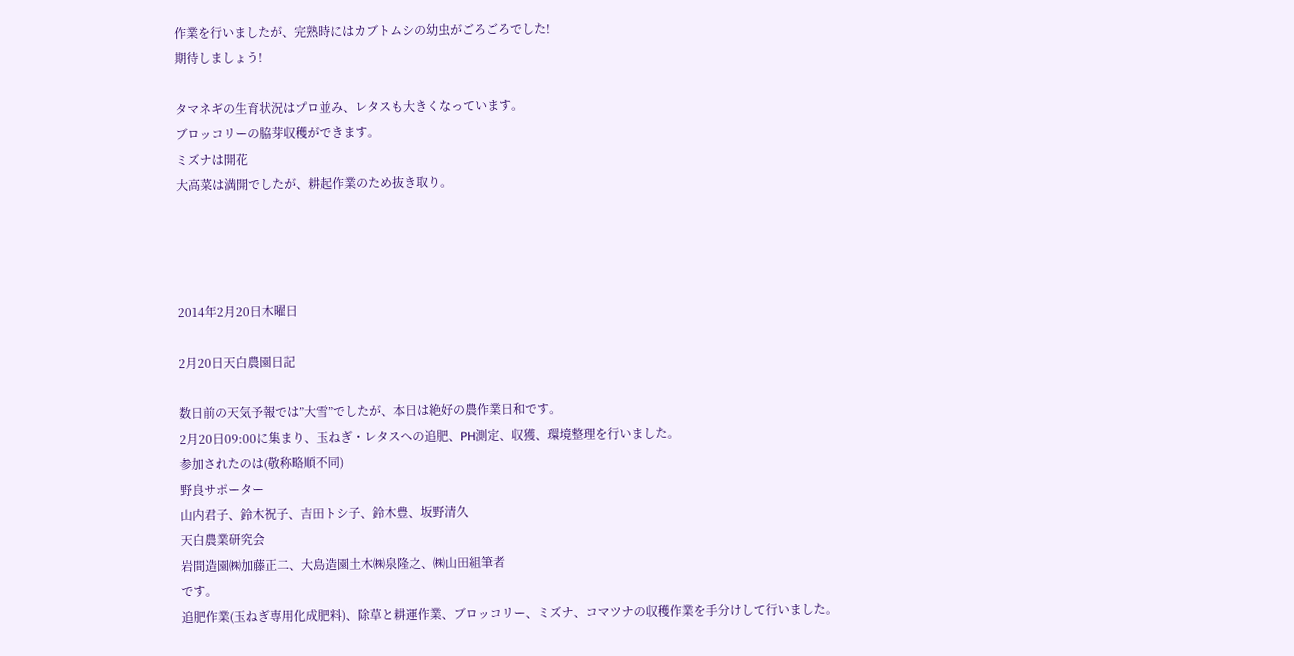作業を行いましたが、完熟時にはカブトムシの幼虫がごろごろでした!
期待しましょう!

タマネギの生育状況はプロ並み、レタスも大きくなっています。
ブロッコリーの脇芽収穫ができます。
ミズナは開花
大高菜は満開でしたが、耕起作業のため抜き取り。




2014年2月20日木曜日

2月20日天白農園日記

数日前の天気予報では”大雪”でしたが、本日は絶好の農作業日和です。
2月20日09:00に集まり、玉ねぎ・レタスへの追肥、PH測定、収獲、環境整理を行いました。
参加されたのは(敬称略順不同)
野良サポーター
山内君子、鈴木祝子、吉田トシ子、鈴木豊、坂野清久
天白農業研究会
岩間造園㈱加藤正二、大島造園土木㈱泉隆之、㈱山田組筆者
です。
追肥作業(玉ねぎ専用化成肥料)、除草と耕運作業、ブロッコリー、ミズナ、コマツナの収穫作業を手分けして行いました。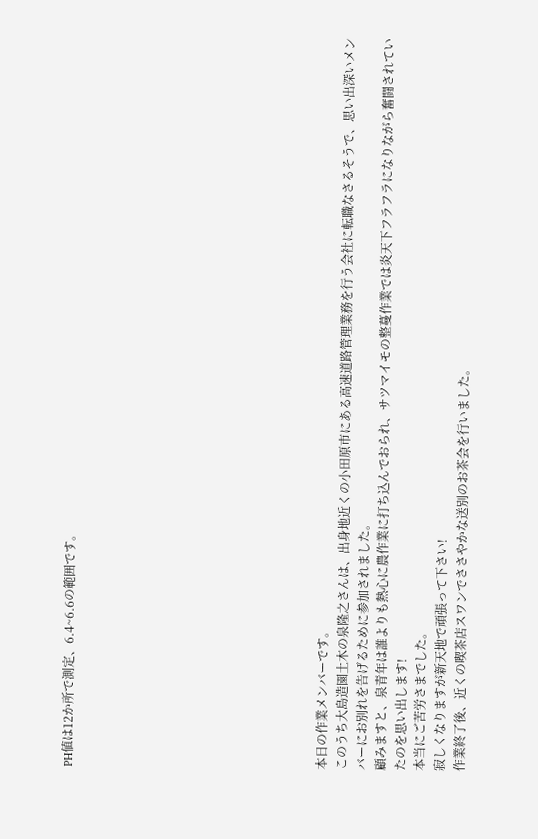PH値は12か所で測定、6.4~6.6の範囲です。












本日の作業メンバーです。
このうち大島造園土木の泉隆之さんは、出身地近くの小田原市にある高速道路管理業務を行う会社に転職なさるそうで、思い出深いメンバーにお別れを告げるために参加されました。
顧みますと、泉青年は誰よりも熱心に農作業に打ち込んでおられ、サツマイモの整蔓作業では炎天下フラフラになりながら奮闘されていたのを思い出します!
本当にご苦労さまでした。
寂しくなりますが新天地で頑張って下さい!
作業終了後、近くの喫茶店スワンでささやかな送別のお茶会を行いました。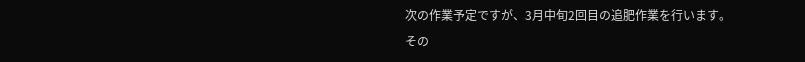次の作業予定ですが、3月中旬2回目の追肥作業を行います。
その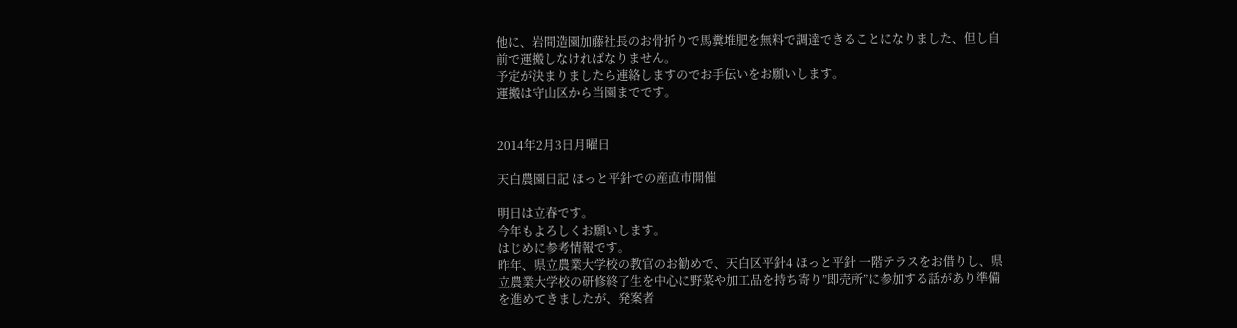他に、岩間造園加藤社長のお骨折りで馬糞堆肥を無料で調達できることになりました、但し自前で運搬しなければなりません。
予定が決まりましたら連絡しますのでお手伝いをお願いします。
運搬は守山区から当園までです。


2014年2月3日月曜日

天白農園日記 ほっと平針での産直市開催

明日は立春です。
今年もよろしくお願いします。
はじめに参考情報です。
昨年、県立農業大学校の教官のお勧めで、天白区平針4 ほっと平針 一階テラスをお借りし、県立農業大学校の研修終了生を中心に野菜や加工品を持ち寄り”即売所”に参加する話があり準備を進めてきましたが、発案者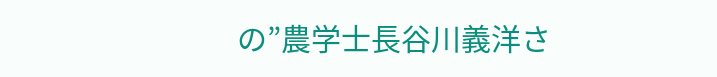の”農学士長谷川義洋さ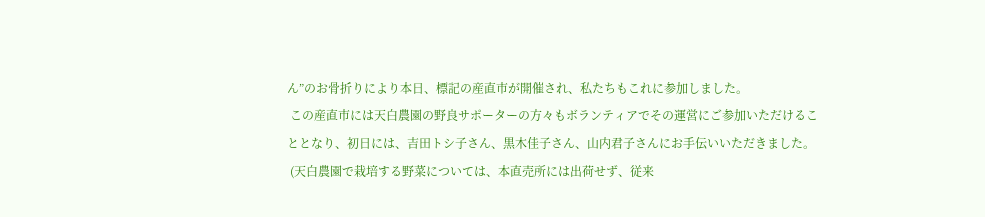ん”のお骨折りにより本日、標記の産直市が開催され、私たちもこれに参加しました。
 この産直市には天白農園の野良サポーターの方々もボランティアでその運営にご参加いただけることとなり、初日には、吉田トシ子さん、黒木佳子さん、山内君子さんにお手伝いいただきました。
 (天白農園で栽培する野菜については、本直売所には出荷せず、従来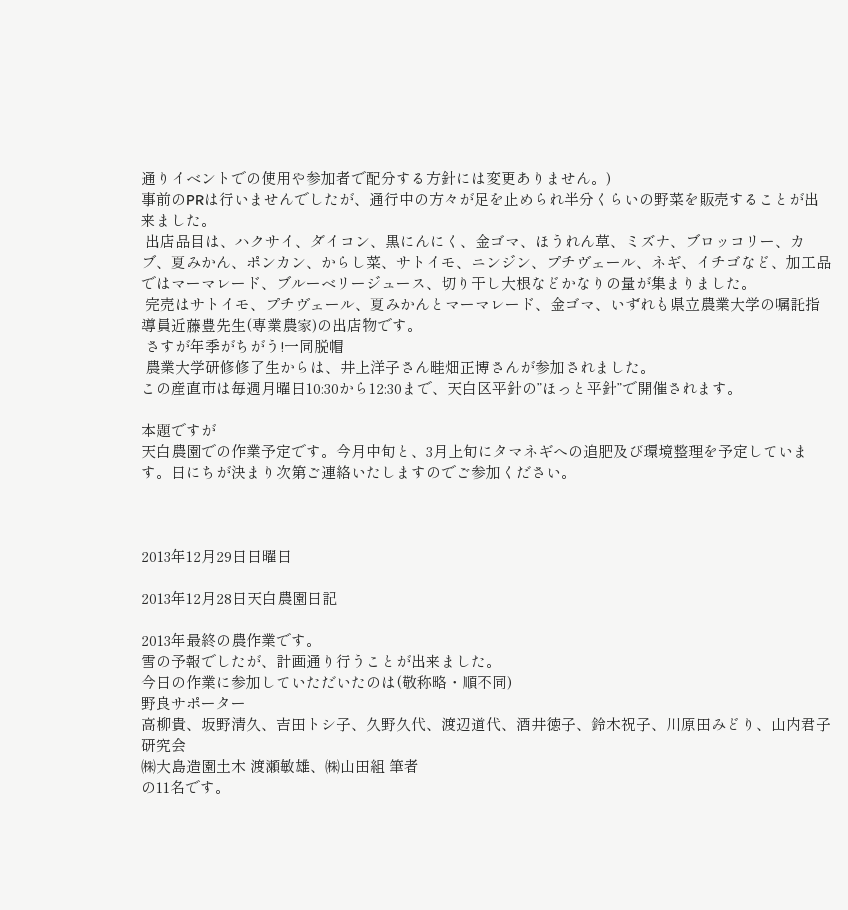通りイベントでの使用や参加者で配分する方針には変更ありません。)
事前のPRは行いませんでしたが、通行中の方々が足を止められ半分くらいの野菜を販売することが出来ました。
 出店品目は、ハクサイ、ダイコン、黒にんにく、金ゴマ、ほうれん草、ミズナ、ブロッコリー、カブ、夏みかん、ポンカン、からし菜、サトイモ、ニンジン、プチヴェール、ネギ、イチゴなど、加工品ではマーマレード、ブルーベリージュース、切り干し大根などかなりの量が集まりました。
 完売はサトイモ、プチヴェール、夏みかんとマーマレード、金ゴマ、いずれも県立農業大学の嘱託指導員近藤豊先生(専業農家)の出店物です。
 さすが年季がちがう!一同脱帽
 農業大学研修修了生からは、井上洋子さん畦畑正博さんが参加されました。
この産直市は毎週月曜日10:30から12:30まで、天白区平針の”ほっと平針”で開催されます。

本題ですが
天白農園での作業予定です。今月中旬と、3月上旬にタマネギへの追肥及び環境整理を予定しています。日にちが決まり次第ご連絡いたしますのでご参加ください。



2013年12月29日日曜日

2013年12月28日天白農園日記

2013年最終の農作業です。
雪の予報でしたが、計画通り行うことが出来ました。
今日の作業に参加していただいたのは(敬称略・順不同)
野良サポーター
高柳貴、坂野清久、吉田トシ子、久野久代、渡辺道代、酒井徳子、鈴木祝子、川原田みどり、山内君子
研究会
㈱大島造園土木 渡瀬敏雄、㈱山田組 筆者
の11名です。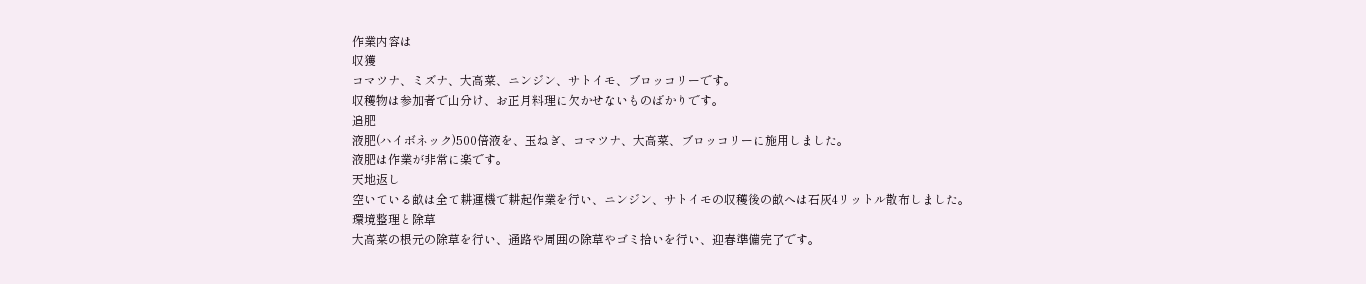作業内容は
収獲
コマツナ、ミズナ、大高菜、ニンジン、サトイモ、ブロッコリーです。
収穫物は参加者で山分け、お正月料理に欠かせないものばかりです。
追肥
液肥(ハイボネック)500倍液を、玉ねぎ、コマツナ、大高菜、ブロッコリーに施用しました。
液肥は作業が非常に楽です。
天地返し
空いている畝は全て耕運機で耕起作業を行い、ニンジン、サトイモの収穫後の畝へは石灰4リットル散布しました。
環境整理と除草
大高菜の根元の除草を行い、通路や周囲の除草やゴミ拾いを行い、迎春準備完了です。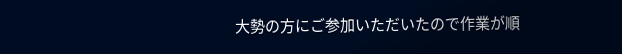大勢の方にご参加いただいたので作業が順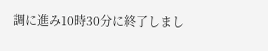調に進み10時30分に終了しまし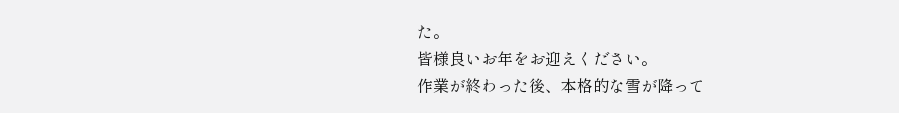た。
皆様良いお年をお迎えください。
作業が終わった後、本格的な雪が降って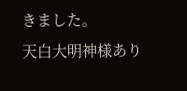きました。
天白大明神様あり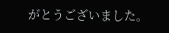がとうございました。